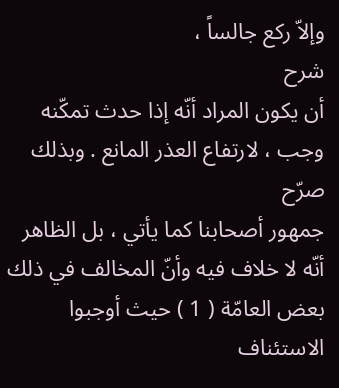وإلاّ ركع جالساً ،
شرح
أن يكون المراد أنّه إذا حدث تمكّنه وجب ، لارتفاع العذر المانع . وبذلك صرّح
جمهور أصحابنا كما يأتي ، بل الظاهر أنّه لا خلاف فيه وأنّ المخالف في ذلك
بعض العامّة ( 1 ) حيث أوجبوا الاستئناف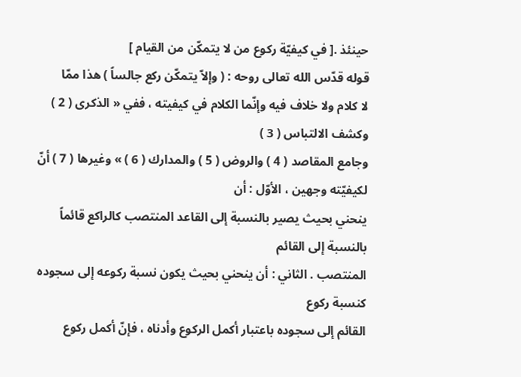حينئذ .[ في كيفيّة ركوع من لا يتمكّن من القيام ]
قوله قدّس الله تعالى روحه : ( وإلاّ يتمكّن ركع جالساً ) هذا ممّا
لا كلام ولا خلاف فيه وإنّما الكلام في كيفيته ، ففي « الذكرى ( 2 ) وكشف الالتباس ( 3 )
وجامع المقاصد ( 4 ) والروض ( 5 ) والمدارك ( 6 ) » وغيرها ( 7 ) أنّ لكيفيّته وجهين ، الأوّل : أن
ينحني بحيث يصير بالنسبة إلى القاعد المنتصب كالراكع قائماً بالنسبة إلى القائم
المنتصب . الثاني : أن ينحني بحيث يكون نسبة ركوعه إلى سجوده كنسبة ركوع
القائم إلى سجوده باعتبار أكمل الركوع وأدناه ، فإنّ أكمل ركوع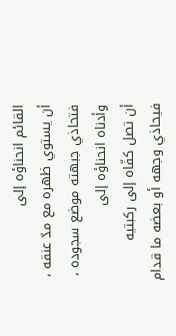القائم انحناؤه إلى
أن يستوي ظهره مع مدّ عنقه ، فتحاذي جبهته موضع سجوده ، وأدناه انحناؤه إلى
أن تصل كفّاه إلى ركبتيه فيحاذي وجهه أو بعضه ما قدام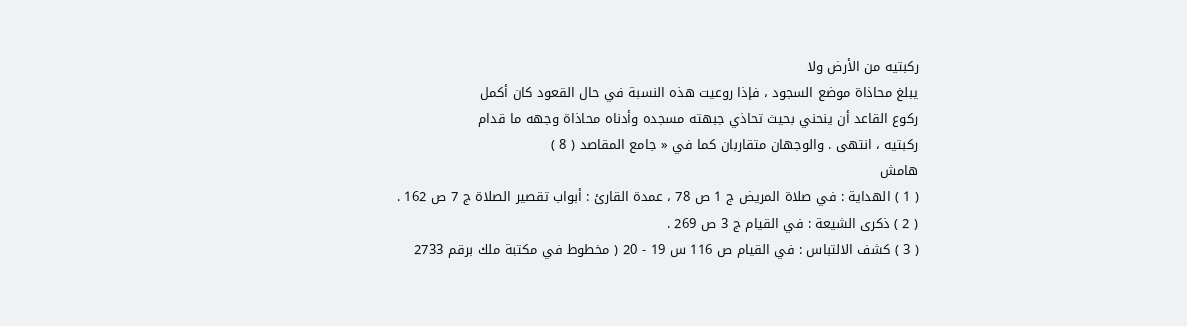ركبتيه من الأرض ولا
يبلغ محاذاة موضع السجود ، فإذا روعيت هذه النسبة في حال القعود كان أكمل
ركوع القاعد أن ينحني بحيث تحاذي جبهته مسجده وأدناه محاذاة وجهه ما قدام
ركبتيه ، انتهى . والوجهان متقاربان كما في « جامع المقاصد ( 8 )
هامش
( 1 ) الهداية : في صلاة المريض ج 1 ص 78 ، عمدة القارئ : أبواب تقصير الصلاة ج 7 ص 162 .
( 2 ) ذكرى الشيعة : في القيام ج 3 ص 269 .
( 3 ) كشف الالتباس : في القيام ص 116 س 19 - 20 ( مخطوط في مكتبة ملك برقم 2733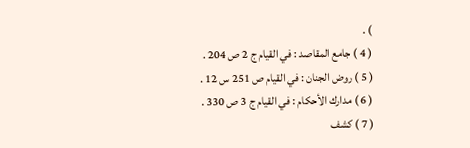) .
( 4 ) جامع المقاصد : في القيام ج 2 ص 204 .
( 5 ) روض الجنان : في القيام ص 251 س 12 .
( 6 ) مدارك الأحكام : في القيام ج 3 ص 330 .
( 7 ) كشف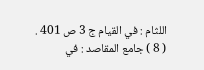اللثام : في القيام ج 3 ص 401 .
( 8 ) جامع المقاصد : في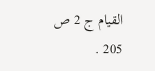القيام ج 2 ص 205 .